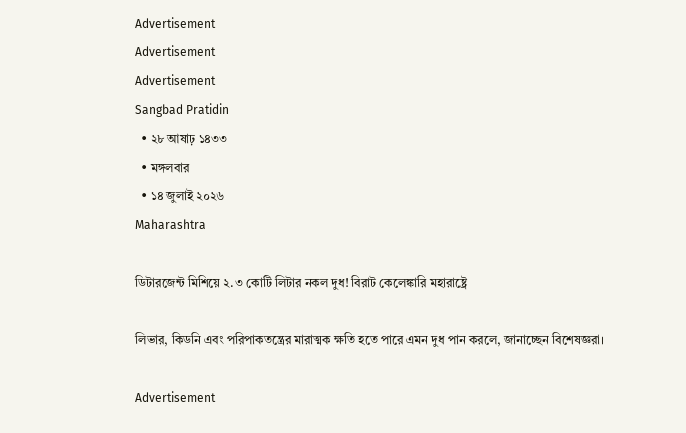Advertisement
Advertisement
Advertisement
Sangbad Pratidin
  • ২৮ আষাঢ় ১৪৩৩
  • মঙ্গলবার
  • ১৪ জুলাই ২০২৬
Maharashtra

ডিটারজেন্ট মিশিয়ে ২.৩ কোটি লিটার নকল দুধ! বিরাট কেলেঙ্কারি মহারাষ্ট্রে

লিভার, কিডনি এবং পরিপাকতন্ত্রের মারাত্মক ক্ষতি হতে পারে এমন দুধ পান করলে, জানাচ্ছেন বিশেষজ্ঞরা।

Advertisement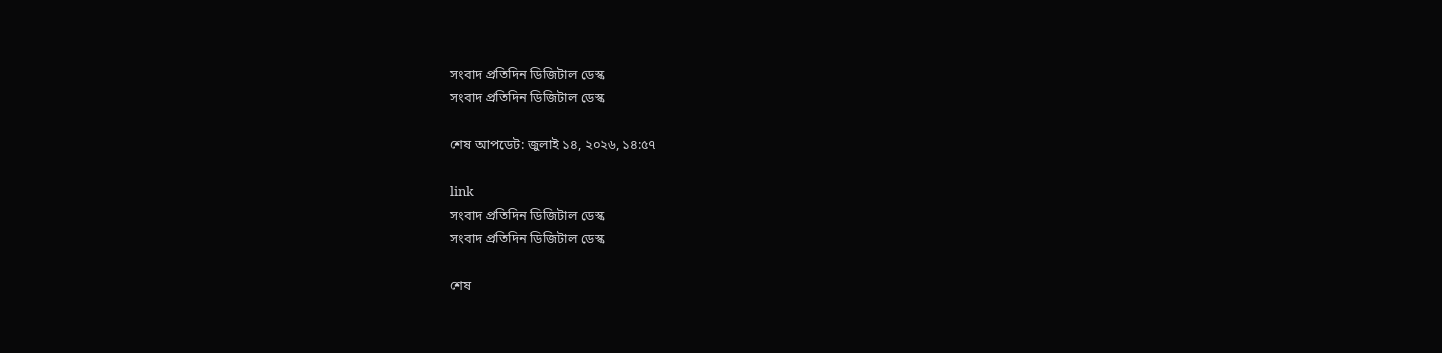সংবাদ প্রতিদিন ডিজিটাল ডেস্ক
সংবাদ প্রতিদিন ডিজিটাল ডেস্ক

শেষ আপডেট: জুলাই ১৪, ২০২৬, ১৪:৫৭

link
সংবাদ প্রতিদিন ডিজিটাল ডেস্ক
সংবাদ প্রতিদিন ডিজিটাল ডেস্ক

শেষ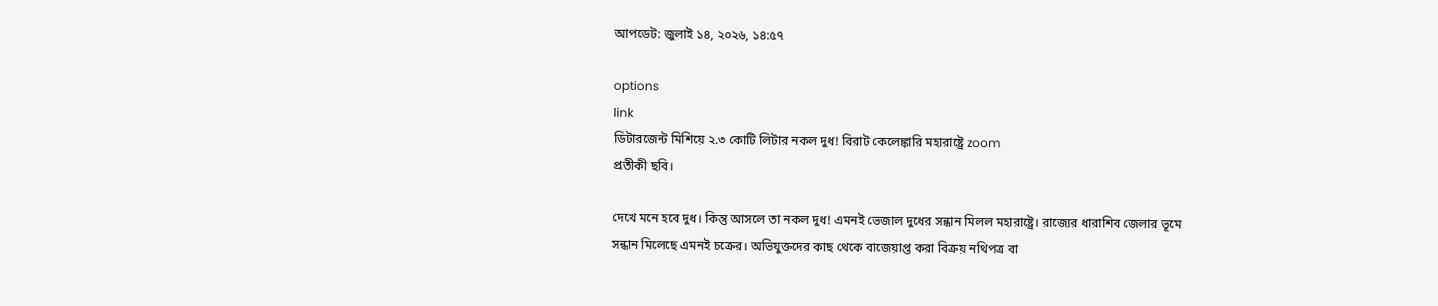আপডেট: জুলাই ১৪, ২০২৬, ১৪:৫৭

options
link
ডিটারজেন্ট মিশিয়ে ২.৩ কোটি লিটার নকল দুধ! বিরাট কেলেঙ্কারি মহারাষ্ট্রে zoom
প্রতীকী ছবি।

দেখে মনে হবে দুধ। কিন্তু আসলে তা নকল দুধ! এমনই ভেজাল দুধের সন্ধান মিলল মহারাষ্ট্রে। রাজ্যের ধারাশিব জেলার ভূমে সন্ধান মিলেছে এমনই চক্রের। অভিযুক্তদের কাছ থেকে বাজেয়াপ্ত করা বিক্রয় নথিপত্র বা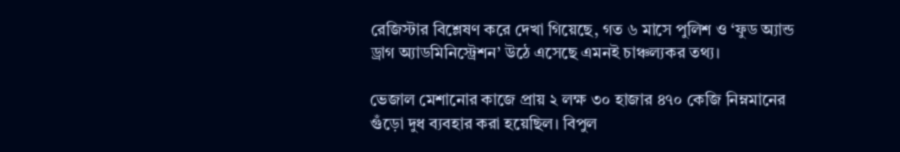রেজিস্টার বিশ্লেষণ করে দেখা গিয়েছে, গত ৬ মাসে পুলিশ ও ‘ফুড অ্যান্ড ড্রাগ অ্যাডমিনিস্ট্রেশন’ উঠে এসেছে এমনই চাঞ্চল্যকর তথ্য।

ভেজাল মেশানোর কাজে প্রায় ২ লক্ষ ৩০ হাজার ৪৭০ কেজি নিম্নমানের গুঁড়ো দুধ ব্যবহার করা হয়েছিল। বিপুল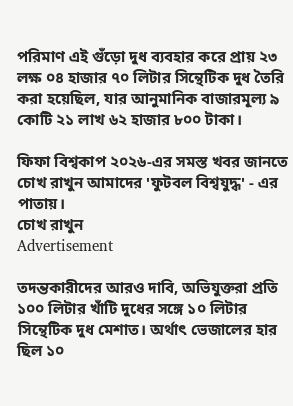পরিমাণ এই গুঁড়ো দুধ ব্যবহার করে প্রায় ২৩ লক্ষ ০৪ হাজার ৭০ লিটার সিন্থেটিক দুধ তৈরি করা হয়েছিল, যার আনুমানিক বাজারমূল্য ৯ কোটি ২১ লাখ ৬২ হাজার ৮০০ টাকা।

ফিফা বিশ্বকাপ ২০২৬-এর সমস্ত খবর জানতে চোখ রাখুন আমাদের 'ফুটবল বিশ্বযুদ্ধ' - এর পাতায়।
চোখ রাখুন
Advertisement

তদন্তকারীদের আরও দাবি, অভিযুক্তরা প্রতি ১০০ লিটার খাঁটি দুধের সঙ্গে ১০ লিটার সিন্থেটিক দুধ মেশাত। অর্থাৎ ভেজালের হার ছিল ১০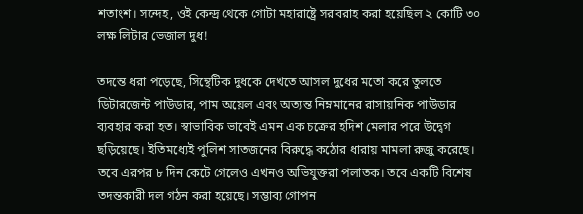শতাংশ। সন্দেহ, ওই কেন্দ্র থেকে গোটা মহারাষ্ট্রে সরবরাহ করা হয়েছিল ২ কোটি ৩০ লক্ষ লিটার ভেজাল দুধ!

তদন্তে ধরা পড়েছে, সিন্থেটিক দুধকে দেখতে আসল দুধের মতো করে তুলতে ডিটারজেন্ট পাউডার, পাম অয়েল এবং অত্যন্ত নিম্নমানের রাসায়নিক পাউডার ব্যবহার করা হত। স্বাভাবিক ভাবেই এমন এক চক্রের হদিশ মেলার পরে উদ্বেগ ছড়িয়েছে। ইতিমধ্যেই পুলিশ সাতজনের বিরুদ্ধে কঠোর ধারায় মামলা রুজু করেছে। তবে এরপর ৮ দিন কেটে গেলেও এখনও অভিযুক্তরা পলাতক। তবে একটি বিশেষ তদন্তকারী দল গঠন করা হয়েছে। সম্ভাব্য গোপন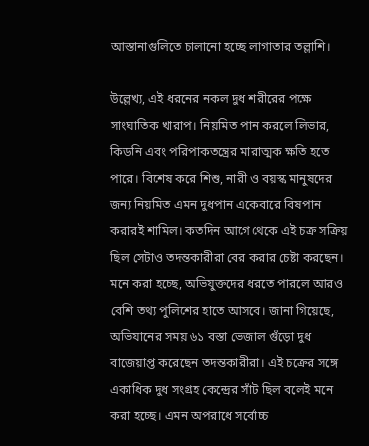আস্তানাগুলিতে চালানো হচ্ছে লাগাতার তল্লাশি।

উল্লেখ্য, এই ধরনের নকল দুধ শরীরের পক্ষে সাংঘাতিক খারাপ। নিয়মিত পান করলে লিভার, কিডনি এবং পরিপাকতন্ত্রের মারাত্মক ক্ষতি হতে পারে। বিশেষ করে শিশু, নারী ও বয়স্ক মানুষদের জন্য নিয়মিত এমন দুধপান একেবারে বিষপান করারই শামিল। কতদিন আগে থেকে এই চক্র সক্রিয় ছিল সেটাও তদন্তকারীরা বের করার চেষ্টা করছেন। মনে করা হচ্ছে, অভিযুক্তদের ধরতে পারলে আরও বেশি তথ্য পুলিশের হাতে আসবে। জানা গিয়েছে, অভিযানের সময় ৬১ বস্তা ভেজাল গুঁড়ো দুধ বাজেয়াপ্ত করেছেন তদন্তকারীরা। এই চক্রের সঙ্গে একাধিক দুধ সংগ্রহ কেন্দ্রের সাঁট ছিল বলেই মনে করা হচ্ছে। এমন অপরাধে সর্বোচ্চ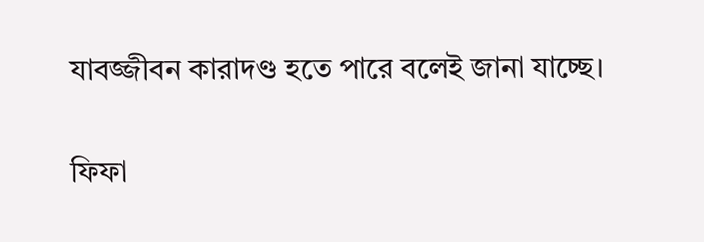যাবজ্জীবন কারাদণ্ড হতে পারে বলেই জানা যাচ্ছে।

ফিফা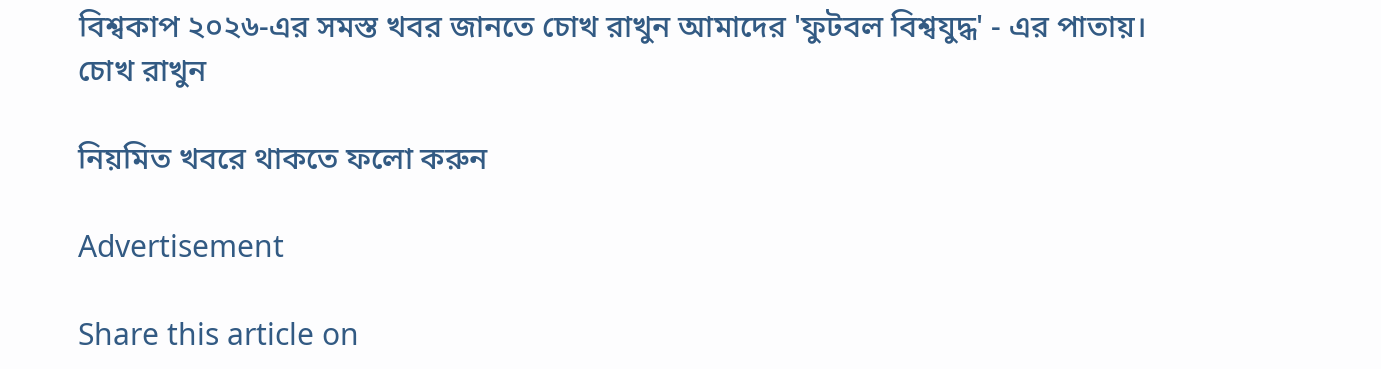বিশ্বকাপ ২০২৬-এর সমস্ত খবর জানতে চোখ রাখুন আমাদের 'ফুটবল বিশ্বযুদ্ধ' - এর পাতায়।
চোখ রাখুন

নিয়মিত খবরে থাকতে ফলো করুন

Advertisement

Share this article on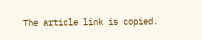The article link is copied.